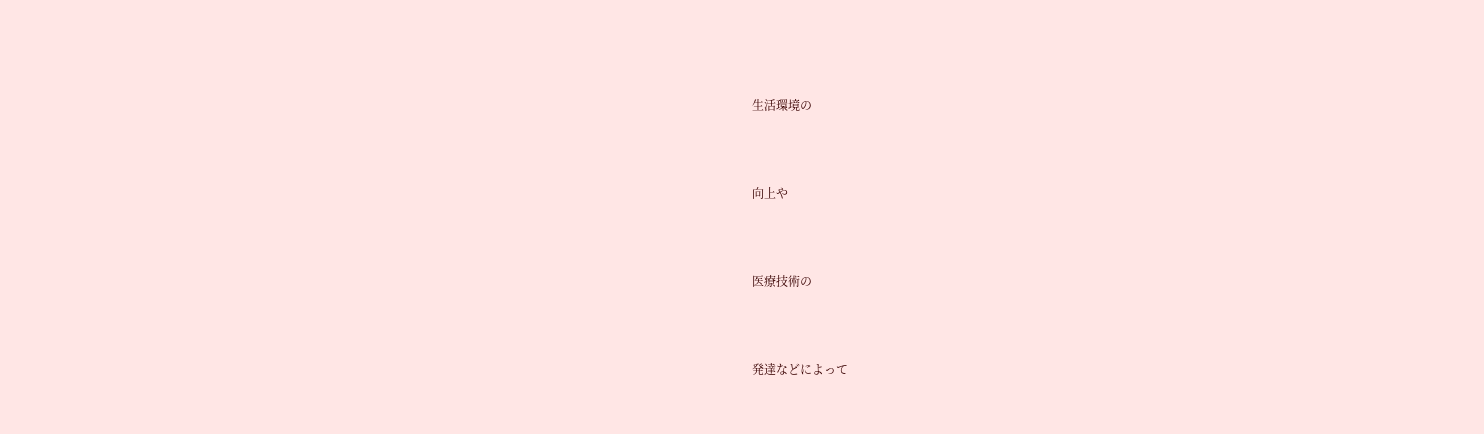生活環境の



向上や



医療技術の



発達などによって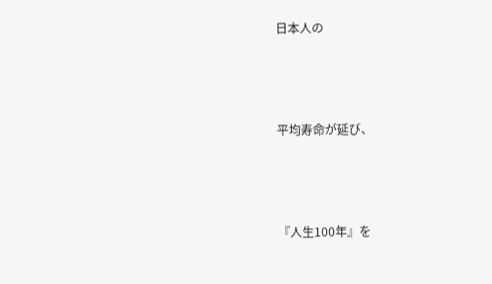日本人の



平均寿命が延び、



『人生100年』を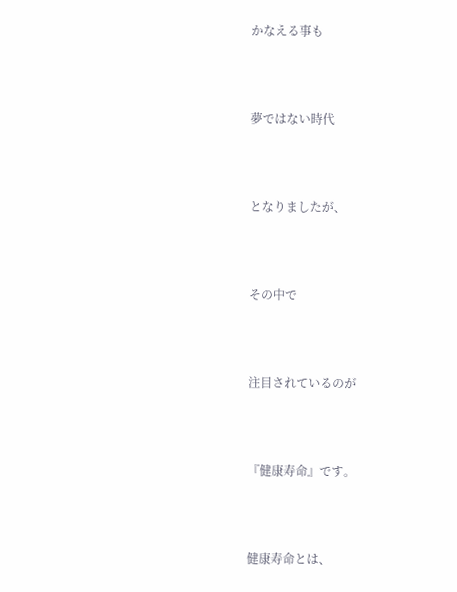かなえる事も



夢ではない時代



となりましたが、



その中で



注目されているのが



『健康寿命』です。



健康寿命とは、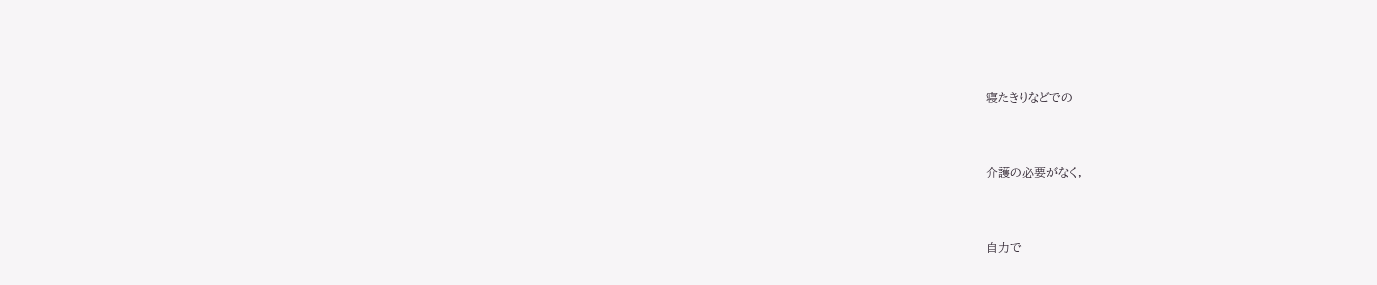寝たきりなどでの



介護の必要がなく,



自力で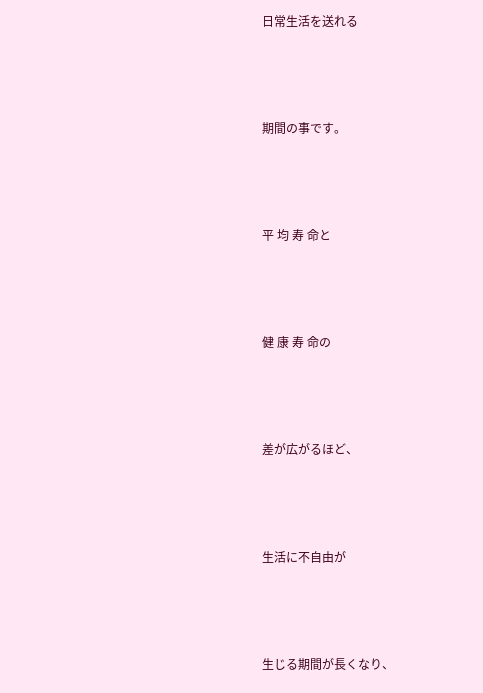日常生活を送れる



期間の事です。



平 均 寿 命と



健 康 寿 命の



差が広がるほど、



生活に不自由が



生じる期間が長くなり、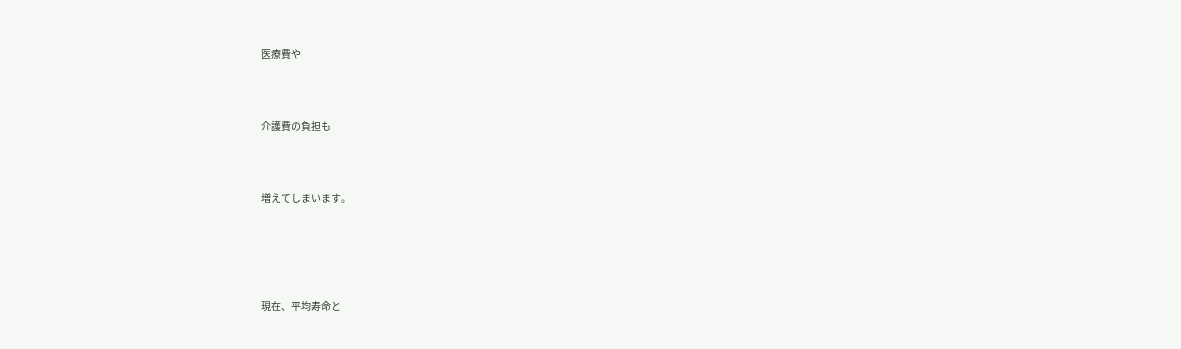医療費や



介護費の負担も



増えてしまいます。





現在、平均寿命と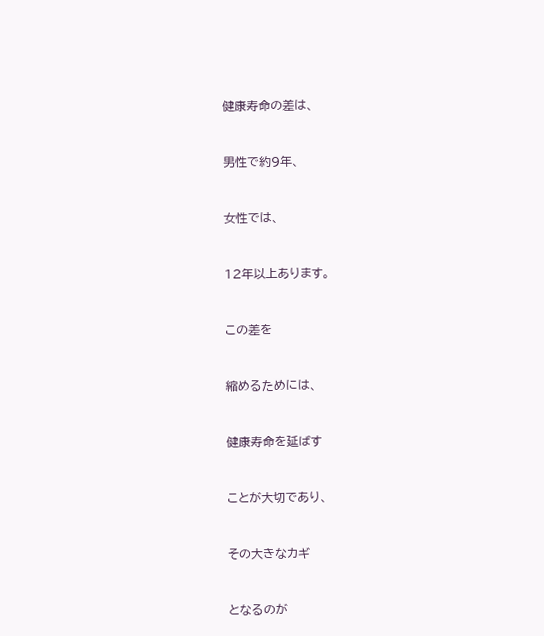健康寿命の差は、



男性で約9年、



女性では、



12年以上あります。



この差を



縮めるためには、



健康寿命を延ばす



ことが大切であり、



その大きなカギ



となるのが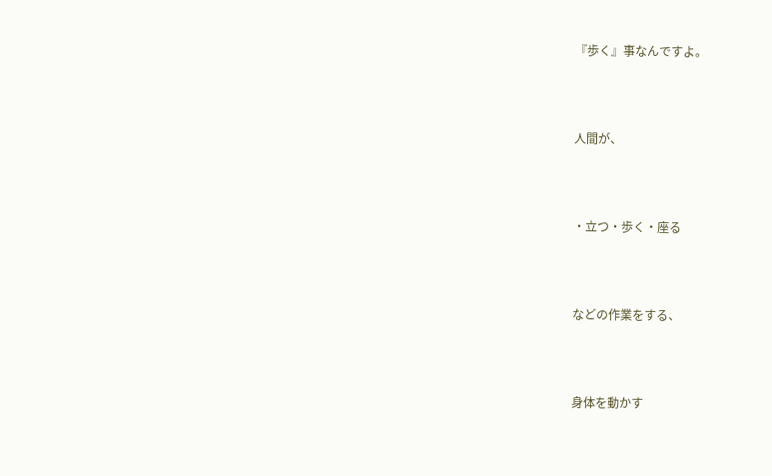『歩く』事なんですよ。



人間が、



・立つ・歩く・座る



などの作業をする、



身体を動かす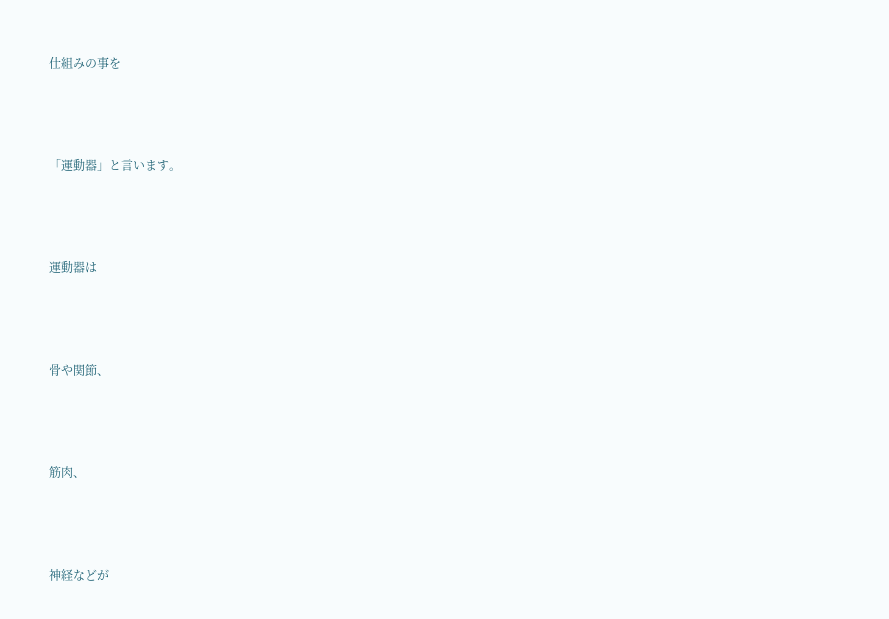仕組みの事を



「運動器」と言います。



運動器は



骨や関節、



筋肉、



神経などが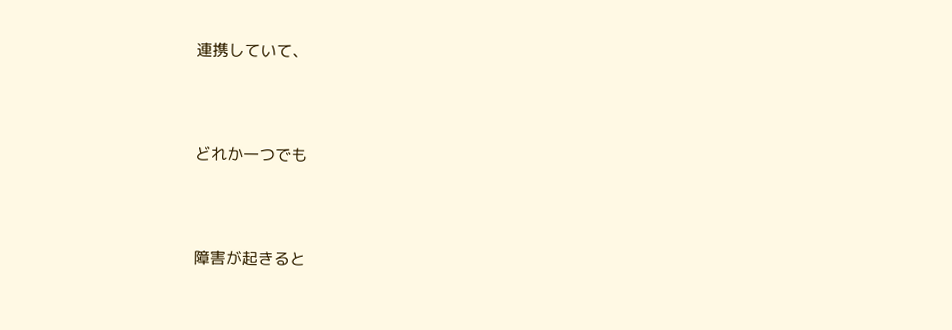連携していて、



どれか一つでも



障害が起きると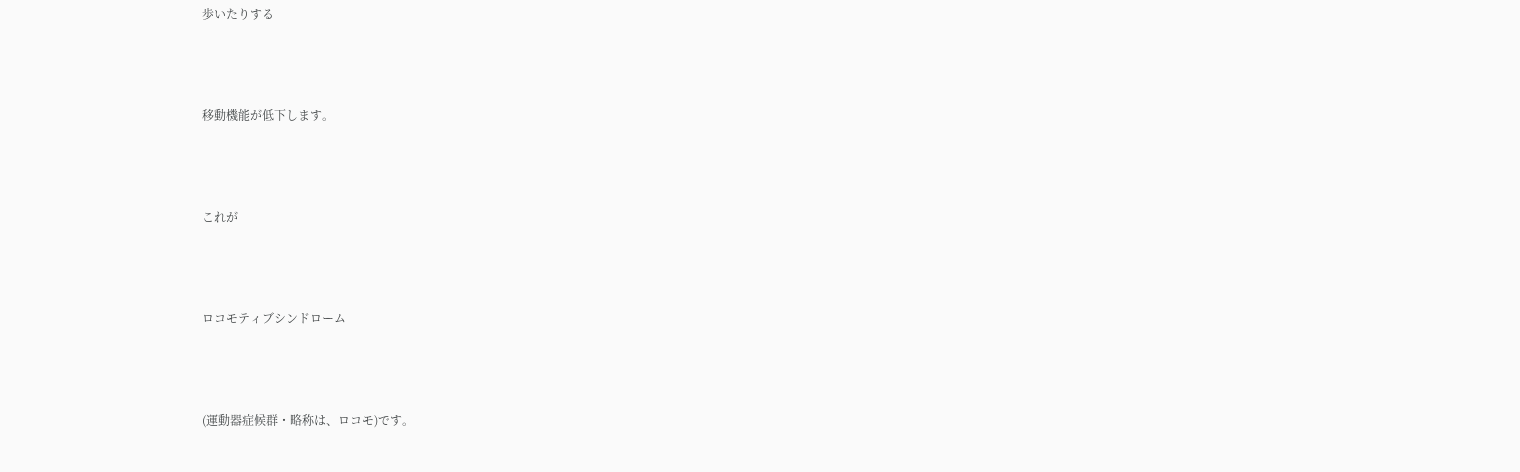歩いたりする



移動機能が低下します。



これが



ロコモティブシンドローム



(運動器症候群・略称は、ロコモ)です。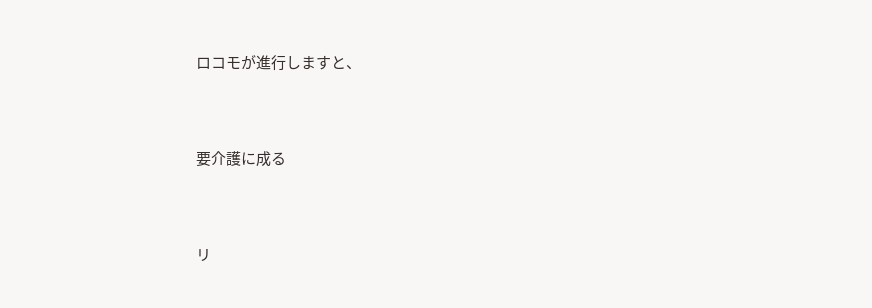ロコモが進行しますと、



要介護に成る



リ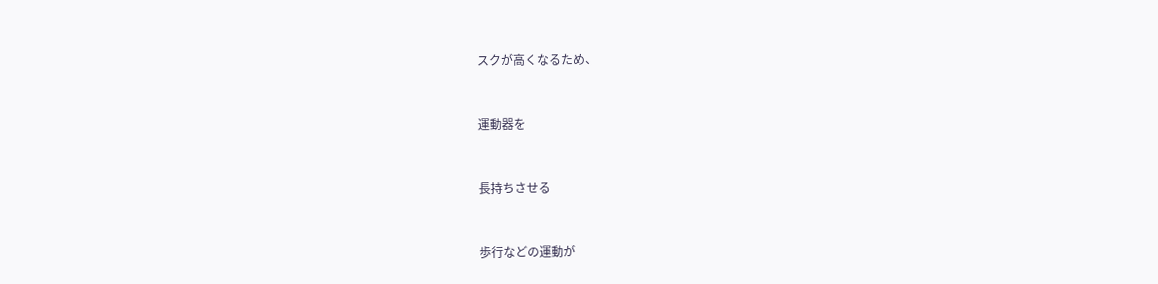スクが高くなるため、



運動器を



長持ちさせる



歩行などの運動が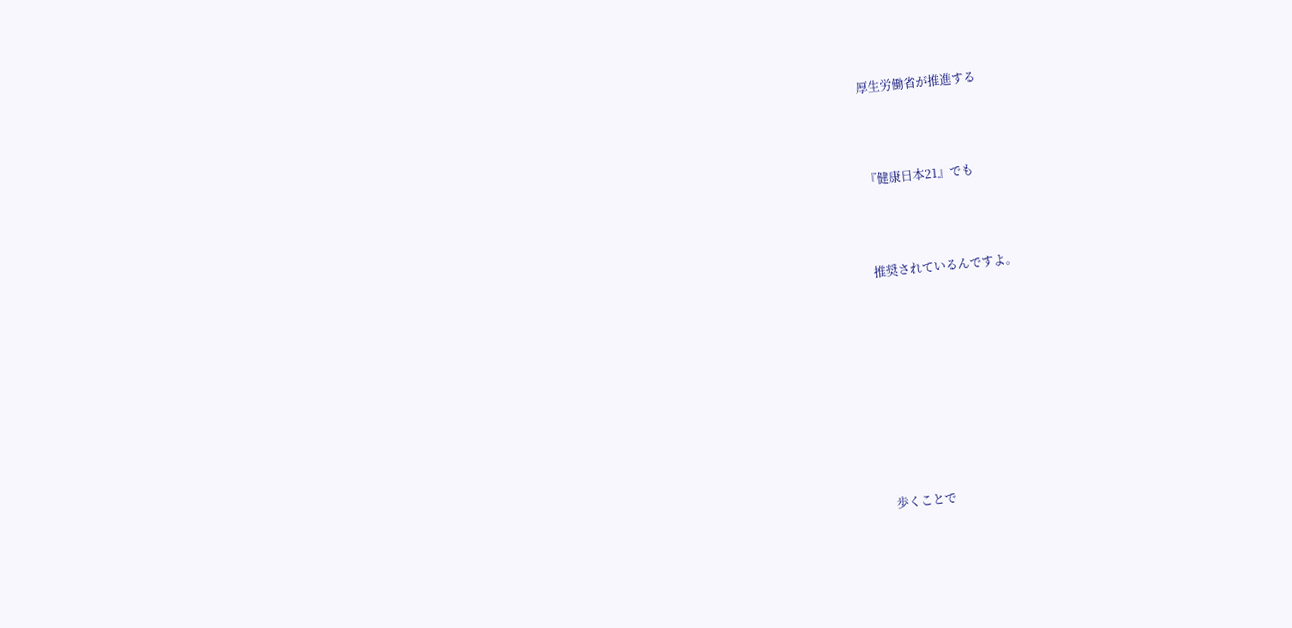厚生労働省が推進する



『健康日本21』でも



推奨されているんですよ。









歩くことで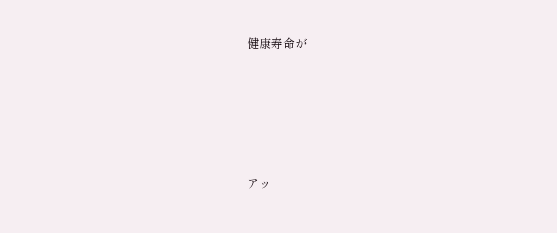健康寿命が





アッ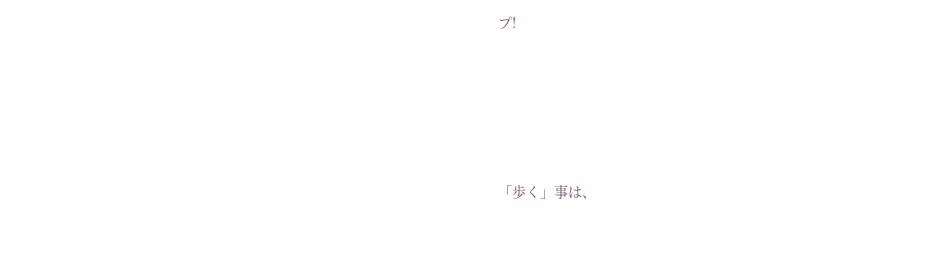プ!







「歩く」事は、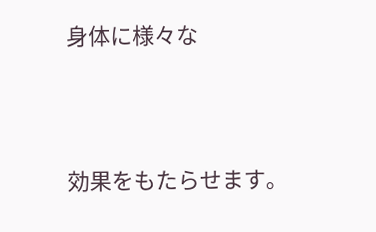身体に様々な





効果をもたらせます。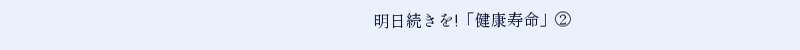明日続きを!「健康寿命」②